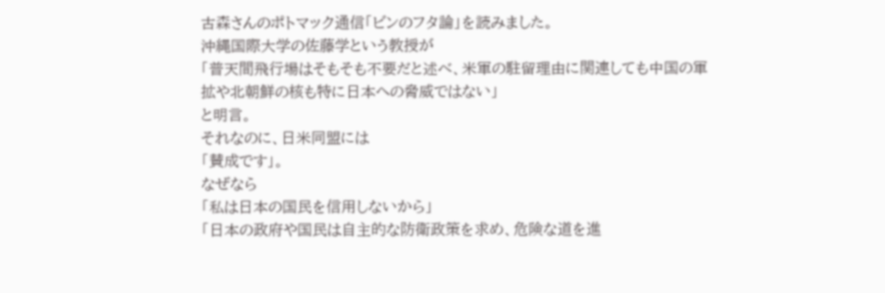古森さんのポトマック通信「ビンのフタ論」を読みました。
沖縄国際大学の佐藤学という教授が
「普天間飛行場はそもそも不要だと述べ、米軍の駐留理由に関連しても中国の軍拡や北朝鮮の核も特に日本への脅威ではない」
と明言。
それなのに、日米同盟には
「賛成です」。
なぜなら
「私は日本の国民を信用しないから」
「日本の政府や国民は自主的な防衛政策を求め、危険な道を進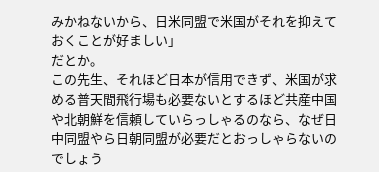みかねないから、日米同盟で米国がそれを抑えておくことが好ましい」
だとか。
この先生、それほど日本が信用できず、米国が求める普天間飛行場も必要ないとするほど共産中国や北朝鮮を信頼していらっしゃるのなら、なぜ日中同盟やら日朝同盟が必要だとおっしゃらないのでしょう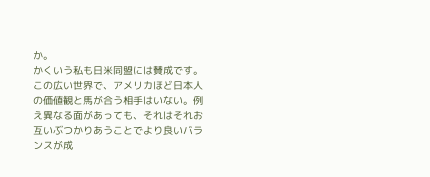か。
かくいう私も日米同盟には賛成です。
この広い世界で、アメリカほど日本人の価値観と馬が合う相手はいない。例え異なる面があっても、それはそれお互いぶつかりあうことでより良いバランスが成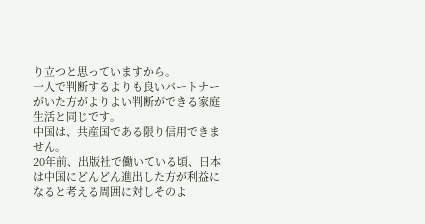り立つと思っていますから。
一人で判断するよりも良いパートナーがいた方がよりよい判断ができる家庭生活と同じです。
中国は、共産国である限り信用できません。
20年前、出版社で働いている頃、日本は中国にどんどん進出した方が利益になると考える周囲に対しそのよ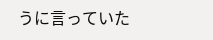うに言っていた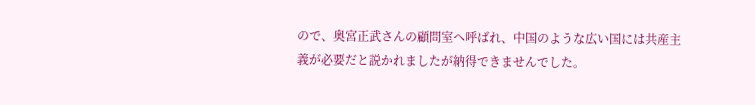ので、奥宮正武さんの顧問室へ呼ばれ、中国のような広い国には共産主義が必要だと説かれましたが納得できませんでした。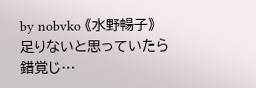by nobvko 《水野暢子》
足りないと思っていたら錯覚じ…